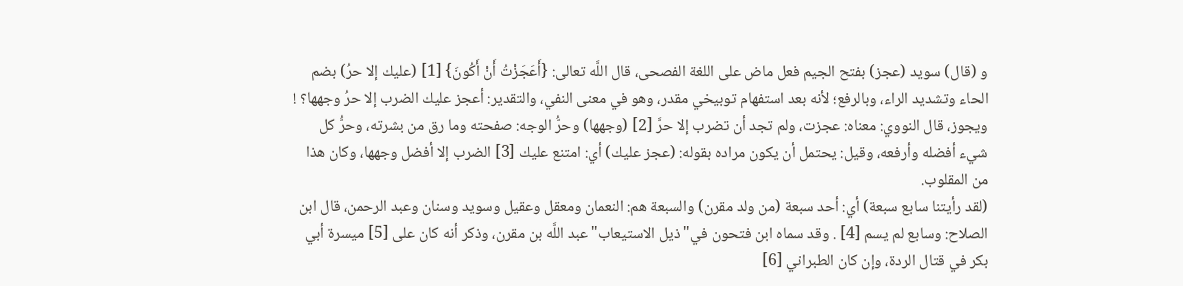و (قال) سويد (عجز) بفتح الجيم فعل ماض على اللغة الفصحى، قال اللَّه تعالى: {أَعَجَزْتُ أَنْ أَكُونَ} [1] (عليك إلا حرُ) بضم الحاء وتشديد الراء، وبالرفع؛ لأنه بعد استفهام توبيخي مقدر، وهو في معنى النفي، والتقدير: أعجز عليك الضرب إلا حرُ وجهها؟ ! ويجوز، قال النووي: معناه: عجزت، ولم تجد أن تضرب إلا حرَّ [2] (وجهها) وحرُّ الوجه: صفحته وما رق من بشرته، وحرُّ كل شيء أفضله وأرفعه، وقيل: يحتمل أن يكون مراده بقوله: (عجز عليك) أي: امتنع عليك [3] الضرب إلا أفضل وجهها، وكان هذا من المقلوب.
(لقد رأيتنا سابع سبعة) أي: أحد سبعة (من ولد مقرن) والسبعة هم: النعمان ومعقل وعقيل وسويد وسنان وعبد الرحمن، قال ابن الصلاح: وسابع لم يسم [4] . وقد سماه ابن فتحون في"ذيل الاستيعاب"عبد اللَّه بن مقرن، وذكر أنه كان على [5] ميسرة أبي بكر في قتال الردة، وإن كان الطبراني [6]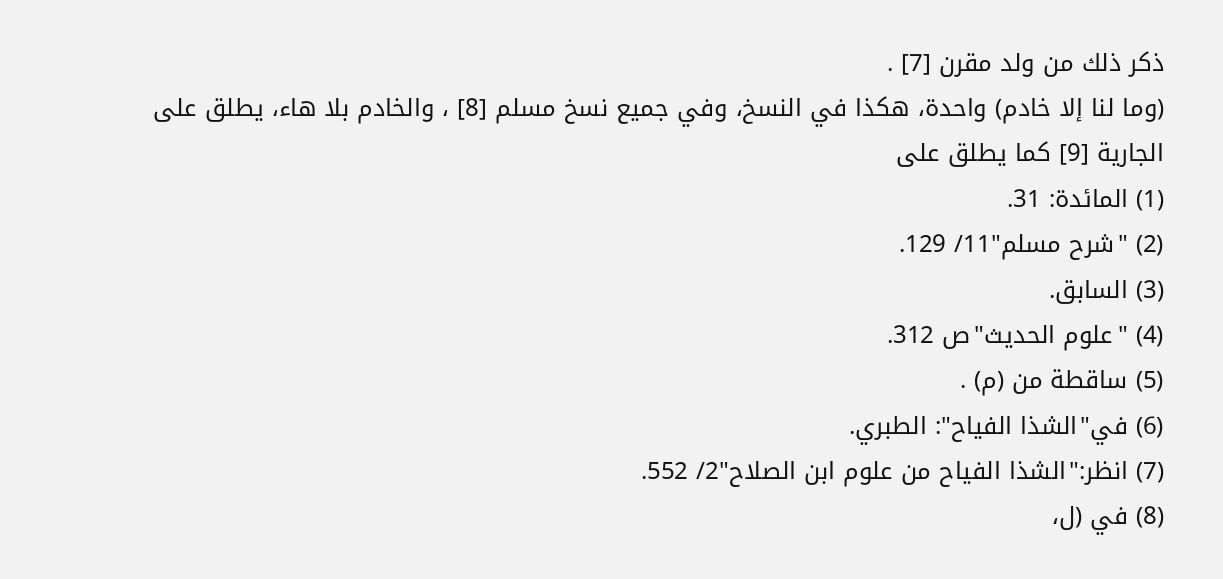ذكر ذلك من ولد مقرن [7] .
(وما لنا إلا خادم) واحدة، هكذا في النسخ، وفي جميع نسخ مسلم [8] ، والخادم بلا هاء، يطلق على الجارية [9] كما يطلق على
(1) المائدة: 31.
(2) "شرح مسلم"11/ 129.
(3) السابق.
(4) "علوم الحديث"ص 312.
(5) ساقطة من (م) .
(6) في"الشذا الفياح": الطبري.
(7) انظر:"الشذا الفياح من علوم ابن الصلاح"2/ 552.
(8) في (ل،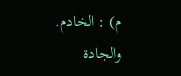م) : الخادم. والجادة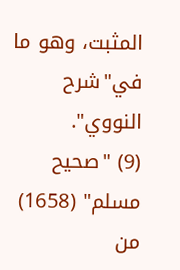المثبت، وهو ما في"شرح النووي".
(9) "صحيح مسلم" (1658) من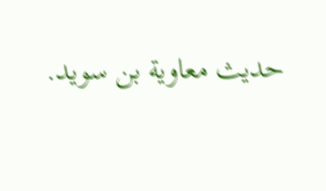حديث معاوية بن سويد.